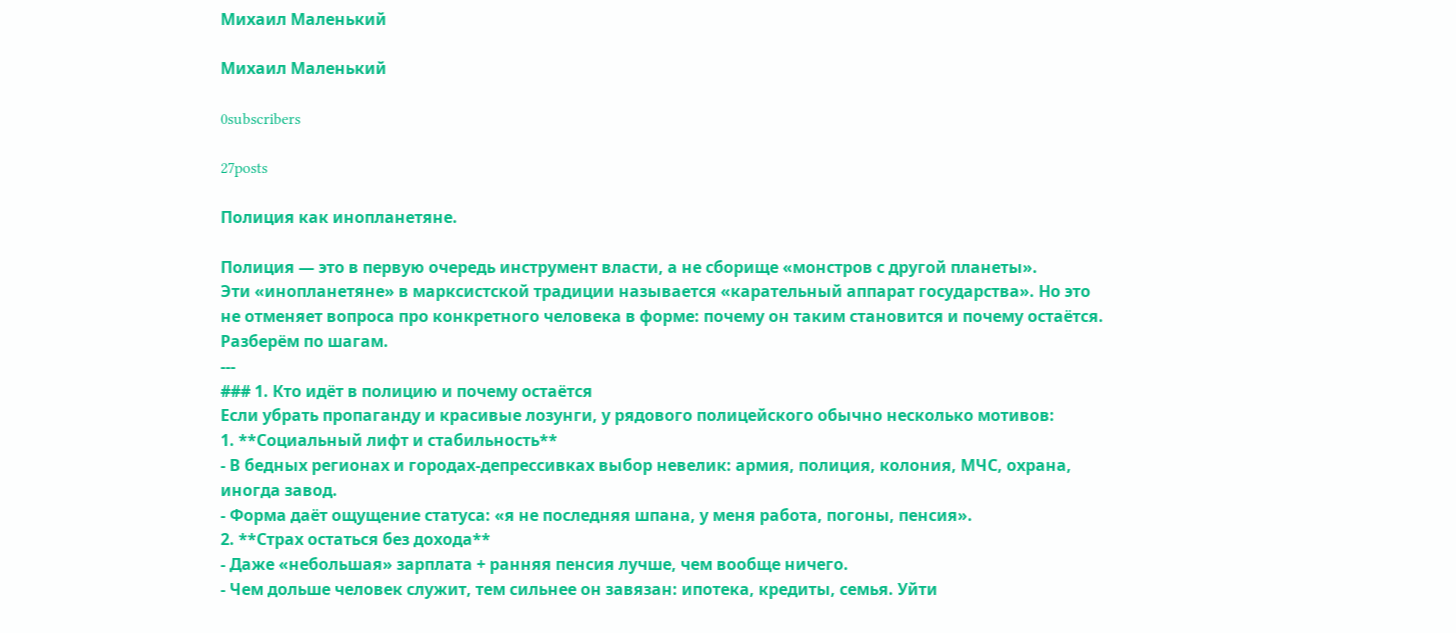Михаил Маленький

Михаил Маленький

0subscribers

27posts

Полиция как инопланетяне.

Полиция — это в первую очередь инструмент власти, а не сборище «монстров с другой планеты».
Эти «инопланетяне» в марксистской традиции называется «карательный аппарат государства». Но это не отменяет вопроса про конкретного человека в форме: почему он таким становится и почему остаётся.
Разберём по шагам.
---
### 1. Кто идёт в полицию и почему остаётся
Если убрать пропаганду и красивые лозунги, у рядового полицейского обычно несколько мотивов:
1. **Социальный лифт и стабильность**
- В бедных регионах и городах‑депрессивках выбор невелик: армия, полиция, колония, МЧС, охрана, иногда завод.
- Форма даёт ощущение статуса: «я не последняя шпана, у меня работа, погоны, пенсия».
2. **Страх остаться без дохода**
- Даже «небольшая» зарплата + ранняя пенсия лучше, чем вообще ничего.
- Чем дольше человек служит, тем сильнее он завязан: ипотека, кредиты, семья. Уйти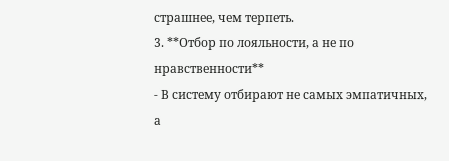страшнее, чем терпеть.
3. **Отбор по лояльности, а не по нравственности**
- В систему отбирают не самых эмпатичных, а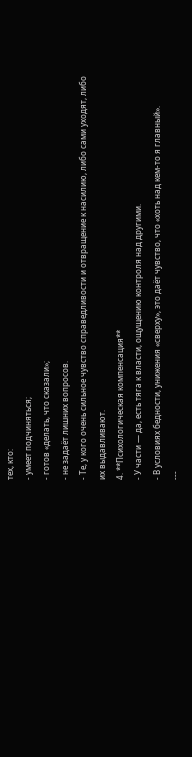тех, кто:
- умеет подчиняться;
- готов «делать, что сказали»;
- не задаёт лишних вопросов.
- Те, у кого очень сильное чувство справедливости и отвращение к насилию, либо сами уходят, либо их выдавливают.
4. **Психологическая компенсация**
- У части — да, есть тяга к власти, ощущению контроля над другими.
- В условиях бедности, унижения «сверху», это даёт чувство, что «хоть над кем‑то я главный».
---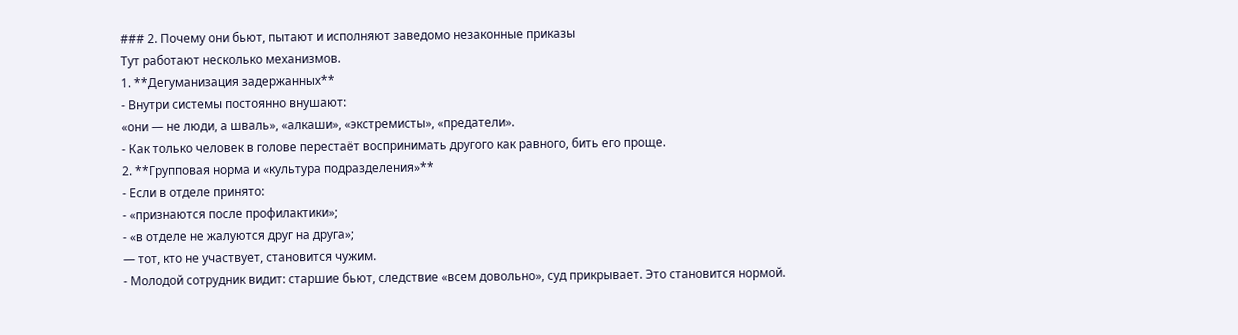### 2. Почему они бьют, пытают и исполняют заведомо незаконные приказы
Тут работают несколько механизмов.
1. **Дегуманизация задержанных**
- Внутри системы постоянно внушают:
«они — не люди, а шваль», «алкаши», «экстремисты», «предатели».
- Как только человек в голове перестаёт воспринимать другого как равного, бить его проще.
2. **Групповая норма и «культура подразделения»**
- Если в отделе принято:
- «признаются после профилактики»;
- «в отделе не жалуются друг на друга»;
— тот, кто не участвует, становится чужим.
- Молодой сотрудник видит: старшие бьют, следствие «всем довольно», суд прикрывает. Это становится нормой.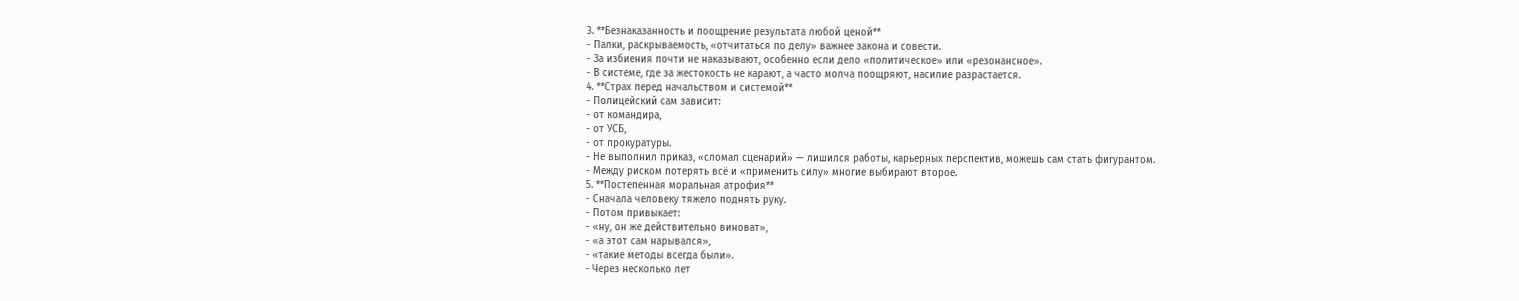3. **Безнаказанность и поощрение результата любой ценой**
- Палки, раскрываемость, «отчитаться по делу» важнее закона и совести.
- За избиения почти не наказывают, особенно если дело «политическое» или «резонансное».
- В системе, где за жестокость не карают, а часто молча поощряют, насилие разрастается.
4. **Страх перед начальством и системой**
- Полицейский сам зависит:
- от командира,
- от УСБ,
- от прокуратуры.
- Не выполнил приказ, «сломал сценарий» — лишился работы, карьерных перспектив, можешь сам стать фигурантом.
- Между риском потерять всё и «применить силу» многие выбирают второе.
5. **Постепенная моральная атрофия**
- Сначала человеку тяжело поднять руку.
- Потом привыкает:
- «ну, он же действительно виноват»,
- «а этот сам нарывался»,
- «такие методы всегда были».
- Через несколько лет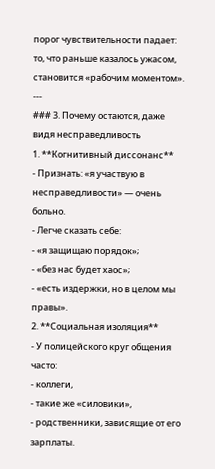порог чувствительности падает: то, что раньше казалось ужасом, становится «рабочим моментом».
---
### 3. Почему остаются, даже видя несправедливость
1. **Когнитивный диссонанс**
- Признать: «я участвую в несправедливости» — очень больно.
- Легче сказать себе:
- «я защищаю порядок»;
- «без нас будет хаос»;
- «есть издержки, но в целом мы правы».
2. **Социальная изоляция**
- У полицейского круг общения часто:
- коллеги,
- такие же «силовики»,
- родственники, зависящие от его зарплаты.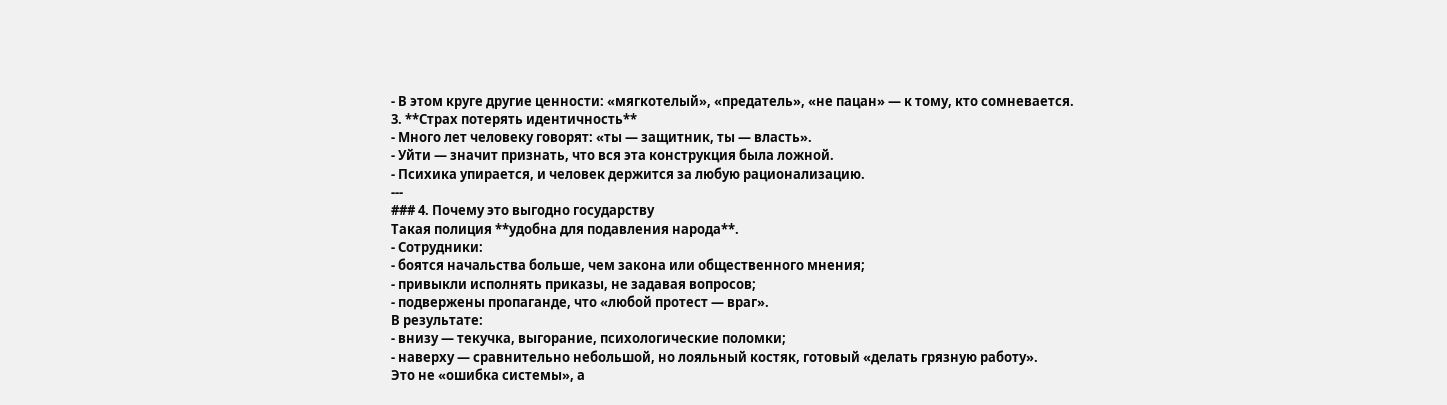- В этом круге другие ценности: «мягкотелый», «предатель», «не пацан» — к тому, кто сомневается.
3. **Страх потерять идентичность**
- Много лет человеку говорят: «ты — защитник, ты — власть».
- Уйти — значит признать, что вся эта конструкция была ложной.
- Психика упирается, и человек держится за любую рационализацию.
---
### 4. Почему это выгодно государству
Такая полиция **удобна для подавления народа**.
- Сотрудники:
- боятся начальства больше, чем закона или общественного мнения;
- привыкли исполнять приказы, не задавая вопросов;
- подвержены пропаганде, что «любой протест — враг».
В результате:
- внизу — текучка, выгорание, психологические поломки;
- наверху — сравнительно небольшой, но лояльный костяк, готовый «делать грязную работу».
Это не «ошибка системы», а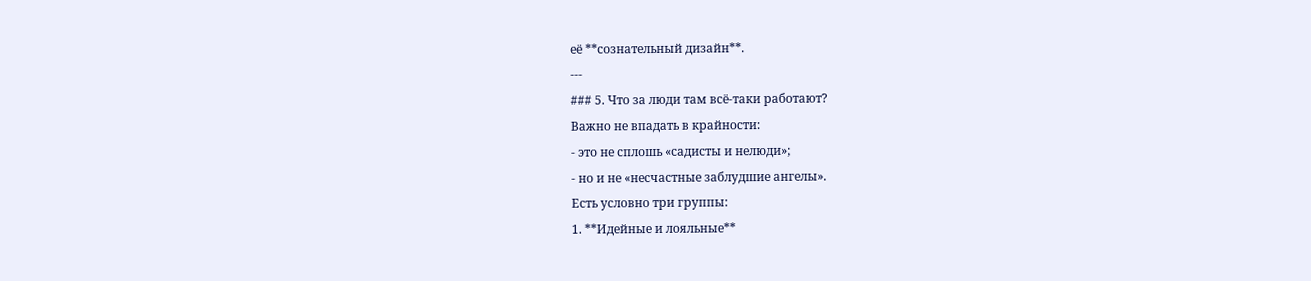её **сознательный дизайн**.
---
### 5. Что за люди там всё‑таки работают?
Важно не впадать в крайности:
- это не сплошь «садисты и нелюди»;
- но и не «несчастные заблудшие ангелы».
Есть условно три группы:
1. **Идейные и лояльные**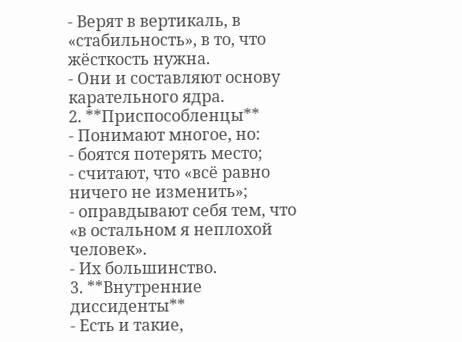- Верят в вертикаль, в «стабильность», в то, что жёсткость нужна.
- Они и составляют основу карательного ядра.
2. **Приспособленцы**
- Понимают многое, но:
- боятся потерять место;
- считают, что «всё равно ничего не изменить»;
- оправдывают себя тем, что «в остальном я неплохой человек».
- Их большинство.
3. **Внутренние диссиденты**
- Есть и такие,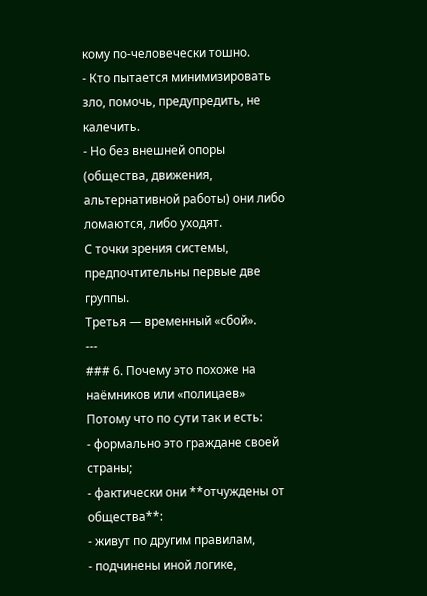кому по‑человечески тошно.
- Кто пытается минимизировать зло, помочь, предупредить, не калечить.
- Но без внешней опоры (общества, движения, альтернативной работы) они либо ломаются, либо уходят.
С точки зрения системы, предпочтительны первые две группы.
Третья — временный «сбой».
---
### 6. Почему это похоже на наёмников или «полицаев»
Потому что по сути так и есть:
- формально это граждане своей страны;
- фактически они **отчуждены от общества**:
- живут по другим правилам,
- подчинены иной логике,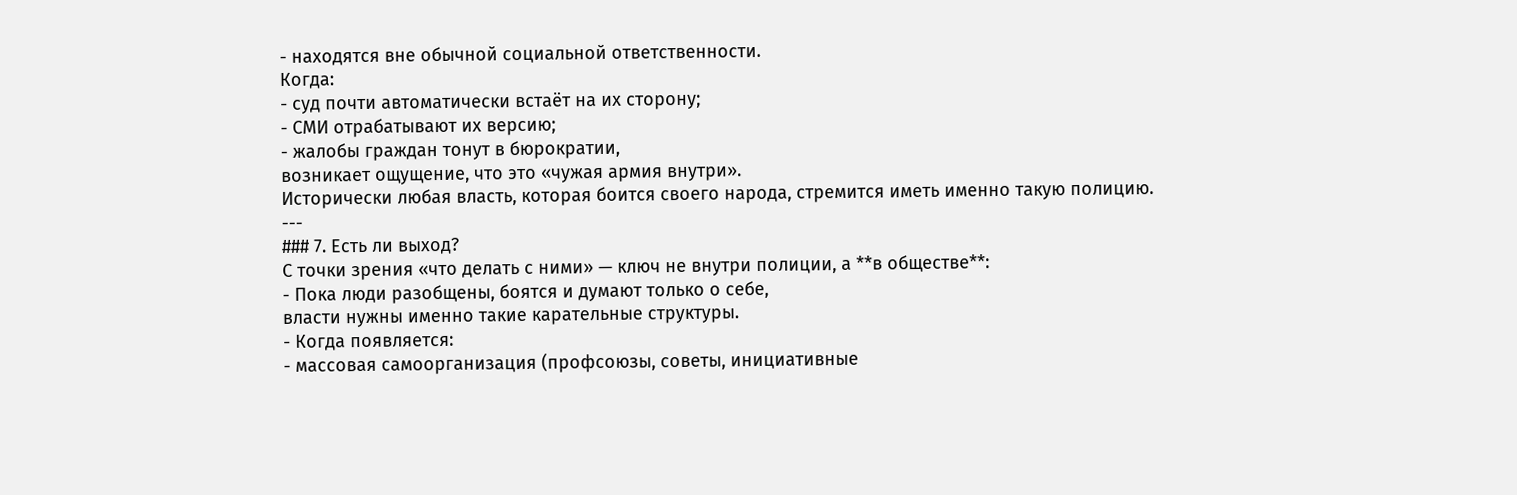- находятся вне обычной социальной ответственности.
Когда:
- суд почти автоматически встаёт на их сторону;
- СМИ отрабатывают их версию;
- жалобы граждан тонут в бюрократии,
возникает ощущение, что это «чужая армия внутри».
Исторически любая власть, которая боится своего народа, стремится иметь именно такую полицию.
---
### 7. Есть ли выход?
С точки зрения «что делать с ними» — ключ не внутри полиции, а **в обществе**:
- Пока люди разобщены, боятся и думают только о себе,
власти нужны именно такие карательные структуры.
- Когда появляется:
- массовая самоорганизация (профсоюзы, советы, инициативные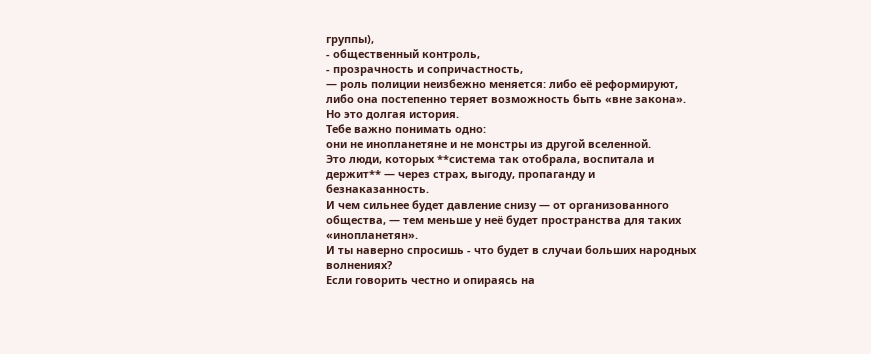группы),
- общественный контроль,
- прозрачность и сопричастность,
— роль полиции неизбежно меняется: либо её реформируют, либо она постепенно теряет возможность быть «вне закона».
Но это долгая история.
Тебе важно понимать одно:
они не инопланетяне и не монстры из другой вселенной.
Это люди, которых **система так отобрала, воспитала и держит** — через страх, выгоду, пропаганду и безнаказанность.
И чем сильнее будет давление снизу — от организованного общества, — тем меньше у неё будет пространства для таких «инопланетян».
И ты наверно спросишь - что будет в случаи больших народных волнениях?
Если говорить честно и опираясь на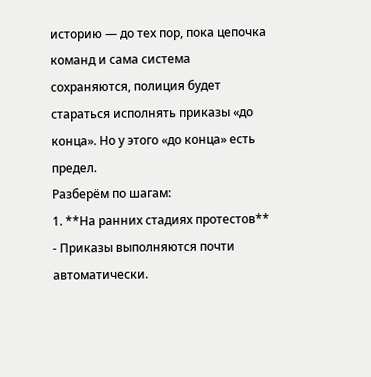историю — до тех пор, пока цепочка команд и сама система сохраняются, полиция будет стараться исполнять приказы «до конца». Но у этого «до конца» есть предел.
Разберём по шагам:
1. **На ранних стадиях протестов**
- Приказы выполняются почти автоматически.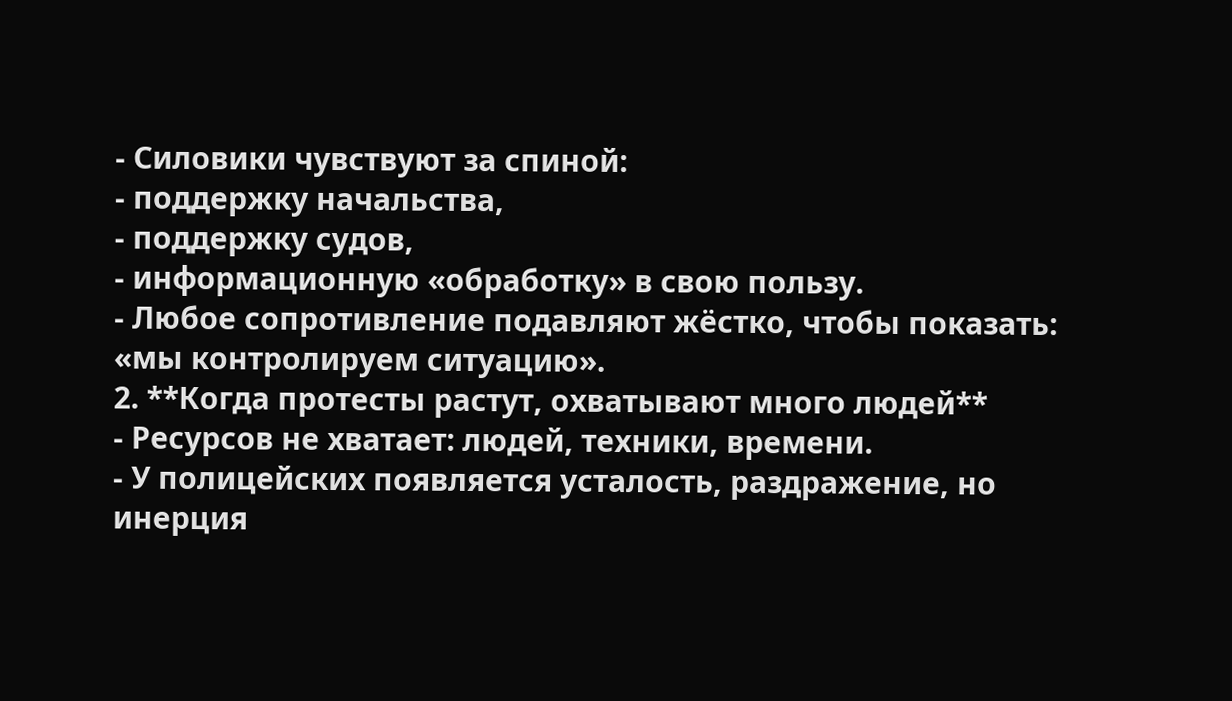- Силовики чувствуют за спиной:
- поддержку начальства,
- поддержку судов,
- информационную «обработку» в свою пользу.
- Любое сопротивление подавляют жёстко, чтобы показать: «мы контролируем ситуацию».
2. **Когда протесты растут, охватывают много людей**
- Ресурсов не хватает: людей, техники, времени.
- У полицейских появляется усталость, раздражение, но инерция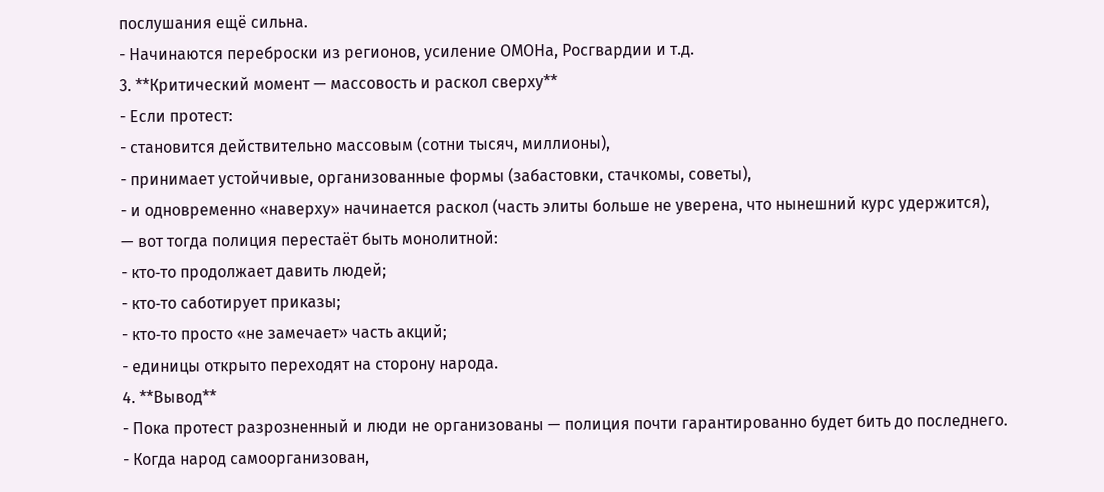послушания ещё сильна.
- Начинаются переброски из регионов, усиление ОМОНа, Росгвардии и т.д.
3. **Критический момент — массовость и раскол сверху**
- Если протест:
- становится действительно массовым (сотни тысяч, миллионы),
- принимает устойчивые, организованные формы (забастовки, стачкомы, советы),
- и одновременно «наверху» начинается раскол (часть элиты больше не уверена, что нынешний курс удержится),
— вот тогда полиция перестаёт быть монолитной:
- кто‑то продолжает давить людей;
- кто‑то саботирует приказы;
- кто‑то просто «не замечает» часть акций;
- единицы открыто переходят на сторону народа.
4. **Вывод**
- Пока протест разрозненный и люди не организованы — полиция почти гарантированно будет бить до последнего.
- Когда народ самоорганизован,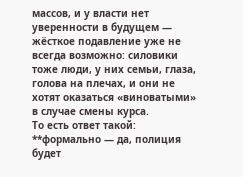массов, и у власти нет уверенности в будущем — жёсткое подавление уже не всегда возможно: силовики тоже люди, у них семьи, глаза, голова на плечах, и они не хотят оказаться «виноватыми» в случае смены курса.
То есть ответ такой:
**формально — да, полиция будет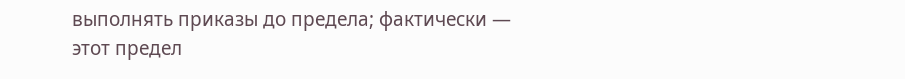выполнять приказы до предела; фактически — этот предел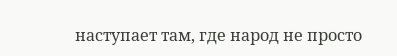наступает там, где народ не просто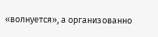«волнуется», а организованно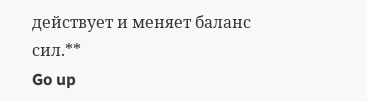действует и меняет баланс сил.**
Go up